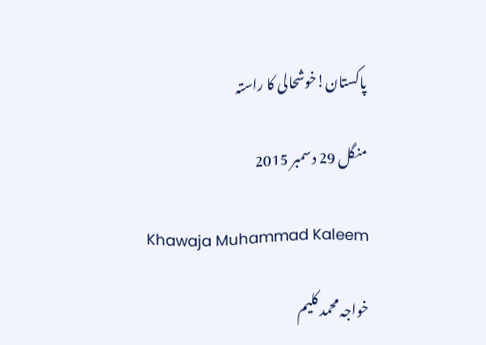پاکستان!خوشحالی کا راستہ

منگل 29 دسمبر 2015

Khawaja Muhammad Kaleem

خواجہ محمد کلیم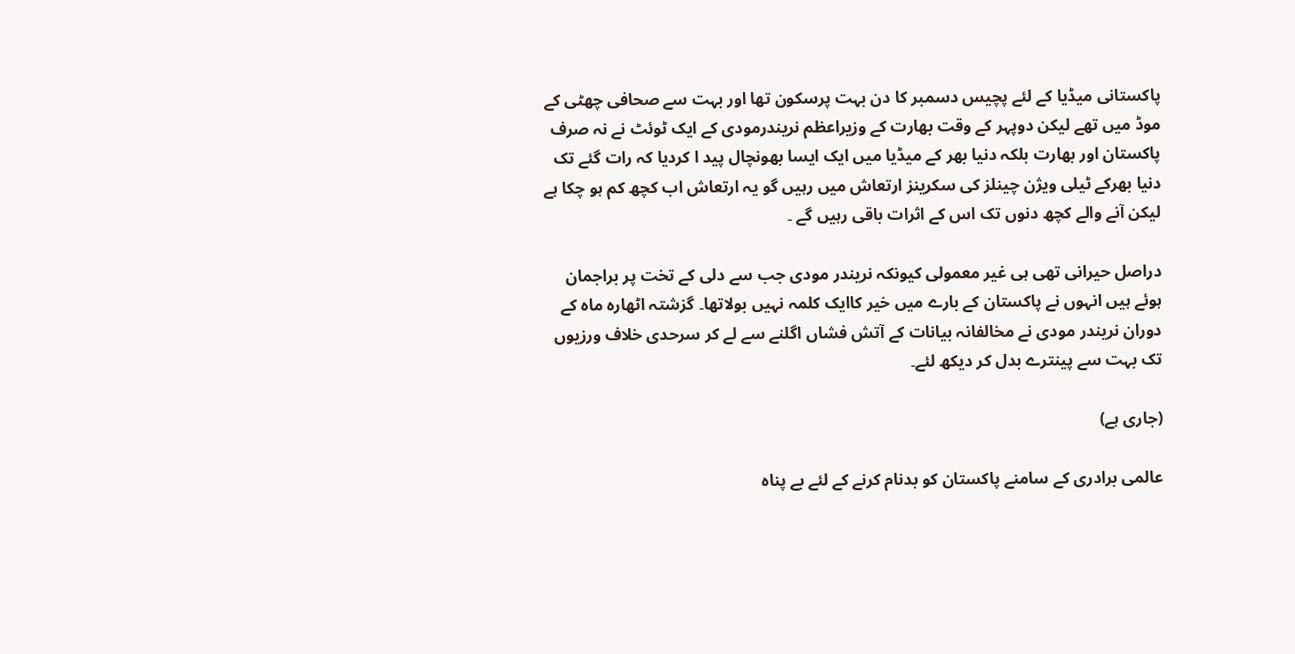پاکستانی میڈیا کے لئے پچیس دسمبر کا دن بہت پرسکون تھا اور بہت سے صحافی چھٹی کے موڈ میں تھے لیکن دوپہر کے وقت بھارت کے وزیراعظم نریندرمودی کے ایک ٹوئٹ نے نہ صرف پاکستان اور بھارت بلکہ دنیا بھر کے میڈیا میں ایک ایسا بھونچال پید ا کردیا کہ رات گئے تک دنیا بھرکے ٹیلی ویژن چینلز کی سکرینز ارتعاش میں رہیں گو یہ ارتعاش اب کچھ کم ہو چکا ہے لیکن آنے والے کچھ دنوں تک اس کے اثرات باقی رہیں گے ۔

دراصل حیرانی تھی ہی غیر معمولی کیونکہ نریندر مودی جب سے دلی کے تخت پر براجمان ہوئے ہیں انہوں نے پاکستان کے بارے میں خیر کاایک کلمہ نہیں بولاتھا۔ گزشتہ اٹھارہ ماہ کے دوران نریندر مودی نے مخالفانہ بیانات کے آتش فشاں اگلنے سے لے کر سرحدی خلاف ورزیوں تک بہت سے پینترے بدل کر دیکھ لئے۔

(جاری ہے)

عالمی برادری کے سامنے پاکستان کو بدنام کرنے کے لئے بے پناہ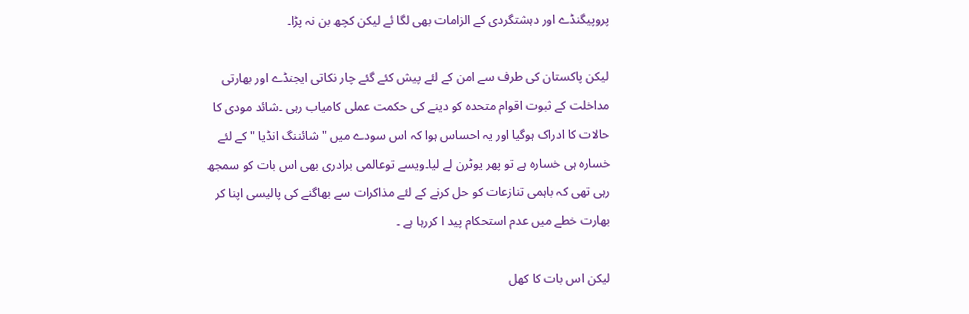پروپیگنڈے اور دہشتگردی کے الزامات بھی لگا ئے لیکن کچھ بن نہ پڑا۔

لیکن پاکستان کی طرف سے امن کے لئے پیش کئے گئے چار نکاتی ایجنڈے اور بھارتی مداخلت کے ثبوت اقوام متحدہ کو دینے کی حکمت عملی کامیاب رہی ۔شائد مودی کا حالات کا ادراک ہوگیا اور یہ احساس ہوا کہ اس سودے میں "شائننگ انڈیا " کے لئے خسارہ ہی خسارہ ہے تو پھر یوٹرن لے لیا۔ویسے توعالمی برادری بھی اس بات کو سمجھ رہی تھی کہ باہمی تنازعات کو حل کرنے کے لئے مذاکرات سے بھاگنے کی پالیسی اپنا کر بھارت خطے میں عدم استحکام پید ا کررہا ہے ۔

لیکن اس بات کا کھل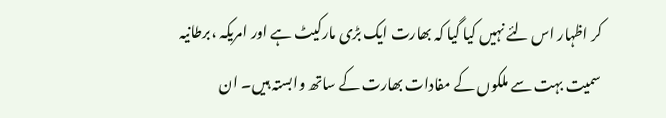کر اظہار اس لئے نہیں کیا گیا کہ بھارت ایک بڑی مارکیٹ ہے اور امریکہ ،برطانیہ سمیت بہت سے ملکوں کے مفادات بھارت کے ساتھ وابستہ ہیں۔ ان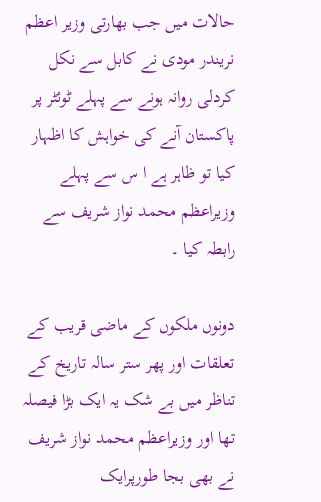حالات میں جب بھارتی وزیر اعظم نریندر مودی نے کابل سے نکل کردلی روانہ ہونے سے پہلے ٹوئٹر پر پاکستان آنے کی خواہش کا اظہار کیا تو ظاہر ہے ا س سے پہلے وزیراعظم محمد نواز شریف سے رابطہ کیا ۔

دونوں ملکوں کے ماضی قریب کے تعلقات اور پھر ستر سالہ تاریخ کے تناظر میں بے شک یہ ایک بڑا فیصلہ تھا اور وزیراعظم محمد نواز شریف نے بھی بجا طورپرایک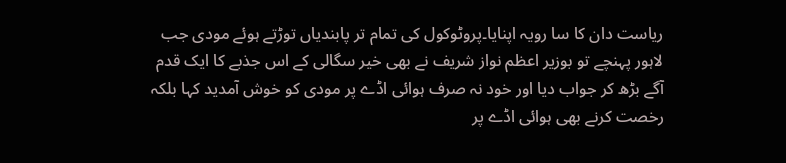ریاست دان کا سا رویہ اپنایا۔پروٹوکول کی تمام تر پابندیاں توڑتے ہوئے مودی جب لاہور پہنچے تو بوزیر اعظم نواز شریف نے بھی خیر سگالی کے اس جذبے کا ایک قدم آگے بڑھ کر جواب دیا اور خود نہ صرف ہوائی اڈے پر مودی کو خوش آمدید کہا بلکہ رخصت کرنے بھی ہوائی اڈے پر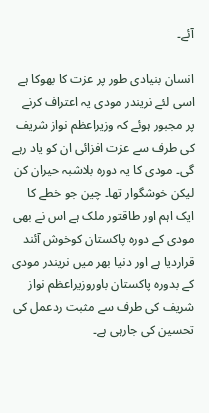آئے۔

انسان بنیادی طور پر عزت کا بھوکا ہے اسی لئے نریندر مودی یہ اعتراف کرنے پر مجبور ہوئے کہ وزیراعظم نواز شریف کی طرف سے عزت افزائی ان کو یاد رہے گی۔ مودی کا یہ دورہ بلاشبہ حیران کن لیکن خوشگوار تھا۔ چین جو خطے کا ایک اہم اور طاقتور ملک ہے اس نے بھی مودی کے دورہ پاکستان کوخوش آئند قراردیا ہے اور دنیا بھر میں نریندر مودی کے بدورہ پاکستان باوروزیراعظم نواز شریف کی طرف سے مثبت ردعمل کی تحسین کی جارہی ہے۔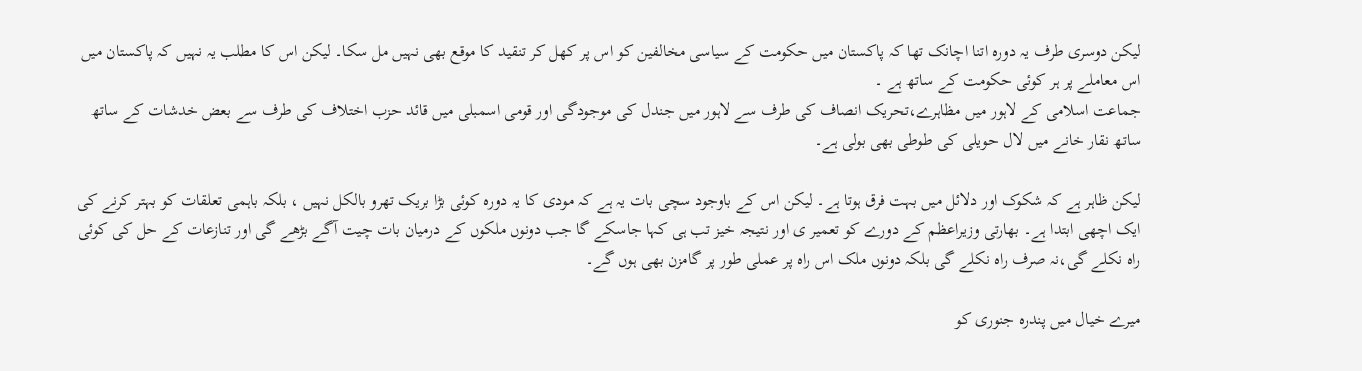لیکن دوسری طرف یہ دورہ اتنا اچانک تھا کہ پاکستان میں حکومت کے سیاسی مخالفین کو اس پر کھل کر تنقید کا موقع بھی نہیں مل سکا۔ لیکن اس کا مطلب یہ نہیں کہ پاکستان میں اس معاملے پر ہر کوئی حکومت کے ساتھ ہے ۔
جماعت اسلامی کے لاہور میں مظاہرے،تحریک انصاف کی طرف سے لاہور میں جندل کی موجودگی اور قومی اسمبلی میں قائد حزب اختلاف کی طرف سے بعض خدشات کے ساتھ ساتھ نقار خانے میں لال حویلی کی طوطی بھی بولی ہے۔

لیکن ظاہر ہے کہ شکوک اور دلائل میں بہت فرق ہوتا ہے۔ لیکن اس کے باوجود سچی بات یہ ہے کہ مودی کا یہ دورہ کوئی بڑا بریک تھرو بالکل نہیں ، بلکہ باہمی تعلقات کو بہتر کرنے کی ایک اچھی ابتدا ہے۔ بھارتی وزیراعظم کے دورے کو تعمیر ی اور نتیجہ خیز تب ہی کہا جاسکے گا جب دونوں ملکوں کے درمیان بات چیت آگے بڑھے گی اور تنازعات کے حل کی کوئی راہ نکلے گی،نہ صرف راہ نکلے گی بلکہ دونوں ملک اس راہ پر عملی طور پر گامزن بھی ہوں گے۔

میرے خیال میں پندرہ جنوری کو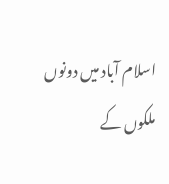اسلام آباد میں دونوں ملکوں کے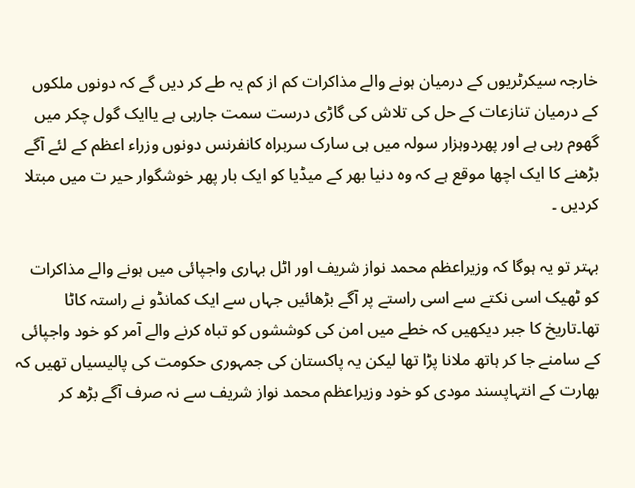خارجہ سیکرٹریوں کے درمیان ہونے والے مذاکرات کم از کم یہ طے کر دیں گے کہ دونوں ملکوں کے درمیان تنازعات کے حل کی تلاش کی گاڑی درست سمت جارہی ہے یاایک گول چکر میں گھوم رہی ہے اور پھردوہزار سولہ میں ہی سارک سربراہ کانفرنس دونوں وزراء اعظم کے لئے آگے بڑھنے کا ایک اچھا موقع ہے کہ وہ دنیا بھر کے میڈیا کو ایک بار پھر خوشگوار حیر ت میں مبتلا کردیں ۔

بہتر تو یہ ہوگا کہ وزیراعظم محمد نواز شریف اور اٹل بہاری واجپائی میں ہونے والے مذاکرات کو ٹھیک اسی نکتے سے اسی راستے پر آگے بڑھائیں جہاں سے ایک کمانڈو نے راستہ کاٹا تھا۔تاریخ کا جبر دیکھیں کہ خطے میں امن کی کوششوں کو تباہ کرنے والے آمر کو خود واجپائی کے سامنے جا کر ہاتھ ملانا پڑا تھا لیکن یہ پاکستان کی جمہوری حکومت کی پالیسیاں تھیں کہ بھارت کے انتہاپسند مودی کو خود وزیراعظم محمد نواز شریف سے نہ صرف آگے بڑھ کر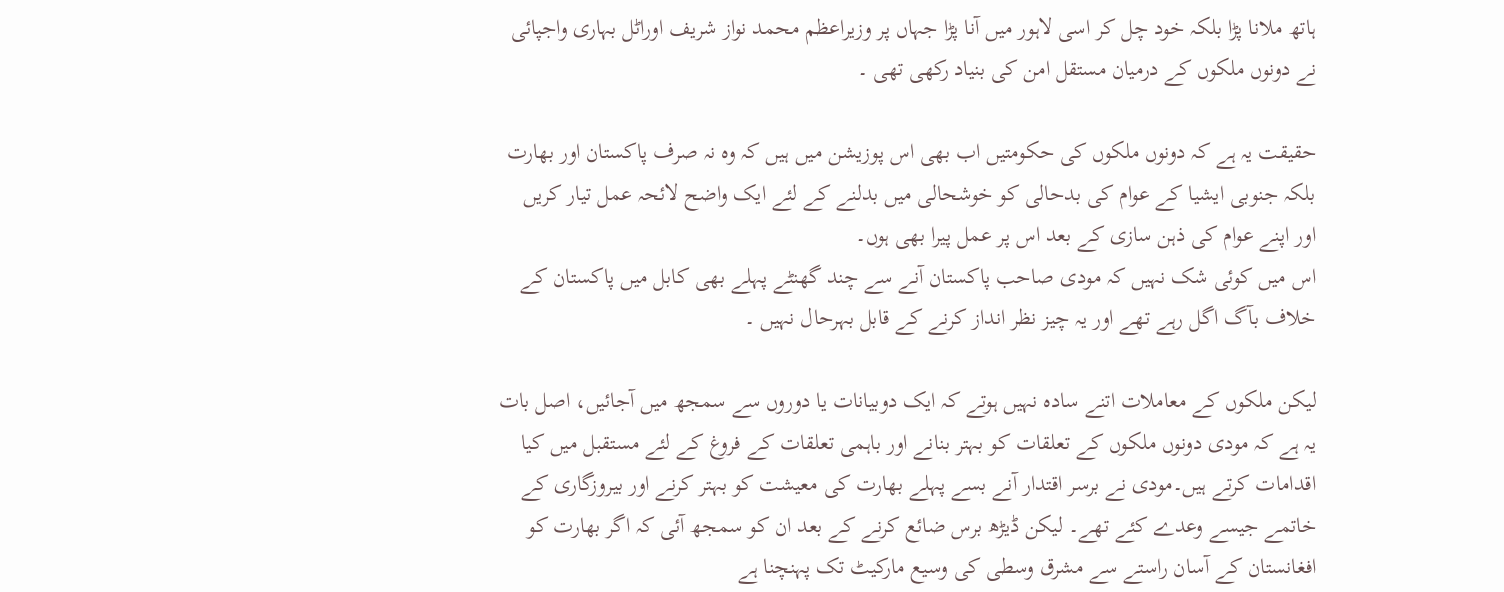ہاتھ ملانا پڑا بلکہ خود چل کر اسی لاہور میں آنا پڑا جہاں پر وزیراعظم محمد نواز شریف اوراٹل بہاری واجپائی نے دونوں ملکوں کے درمیان مستقل امن کی بنیاد رکھی تھی ۔

حقیقت یہ ہے کہ دونوں ملکوں کی حکومتیں اب بھی اس پوزیشن میں ہیں کہ وہ نہ صرف پاکستان اور بھارت بلکہ جنوبی ایشیا کے عوام کی بدحالی کو خوشحالی میں بدلنے کے لئے ایک واضح لائحہ عمل تیار کریں اور اپنے عوام کی ذہن سازی کے بعد اس پر عمل پیرا بھی ہوں۔
اس میں کوئی شک نہیں کہ مودی صاحب پاکستان آنے سے چند گھنٹے پہلے بھی کابل میں پاکستان کے خلاف بآگ اگل رہے تھے اور یہ چیز نظر انداز کرنے کے قابل بہرحال نہیں ۔

لیکن ملکوں کے معاملات اتنے سادہ نہیں ہوتے کہ ایک دوبیانات یا دوروں سے سمجھ میں آجائیں، اصل بات یہ ہے کہ مودی دونوں ملکوں کے تعلقات کو بہتر بنانے اور باہمی تعلقات کے فروغ کے لئے مستقبل میں کیا اقدامات کرتے ہیں۔مودی نے برسر اقتدار آنے بسے پہلے بھارت کی معیشت کو بہتر کرنے اور بیروزگاری کے خاتمے جیسے وعدے کئے تھے۔ لیکن ڈیڑھ برس ضائع کرنے کے بعد ان کو سمجھ آئی کہ اگر بھارت کو افغانستان کے آسان راستے سے مشرق وسطی کی وسیع مارکیٹ تک پہنچنا ہے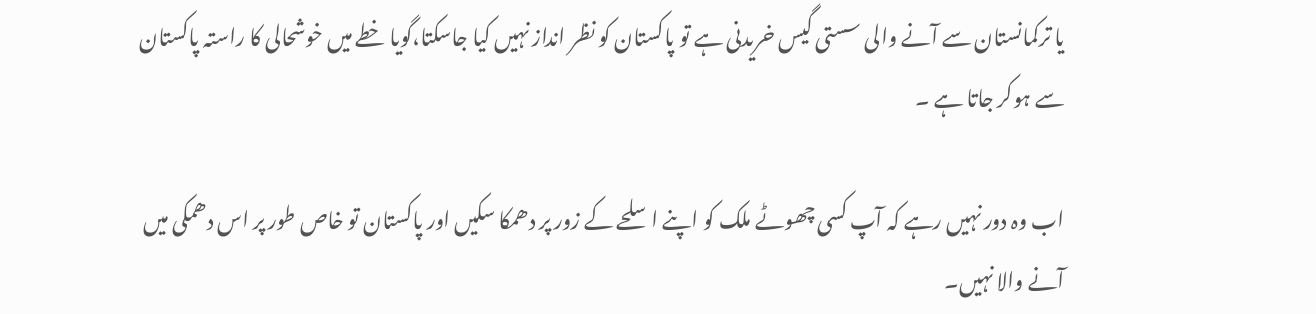یا ترکمانستان سے آنے والی سستی گیس خریدنی ہے تو پاکستان کو نظر انداز نہیں کیا جاسکتا،گویا خطے میں خوشحالی کا راستہ پاکستان سے ہوکر جاتا ہے ۔

اب وہ دور نہیں رہے کہ آپ کسی چھوٹے ملک کو اپنے اسلحے کے زور پر دھمکا سکیں اور پاکستان تو خاص طور پر اس دھمکی میں آنے والا نہیں۔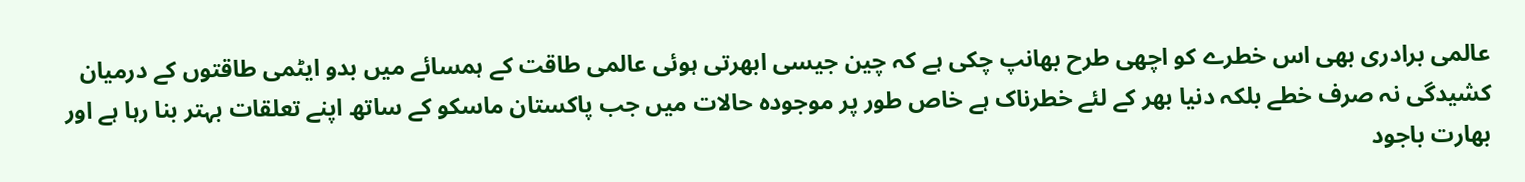عالمی برادری بھی اس خطرے کو اچھی طرح بھانپ چکی ہے کہ چین جیسی ابھرتی ہوئی عالمی طاقت کے ہمسائے میں بدو ایٹمی طاقتوں کے درمیان کشیدگی نہ صرف خطے بلکہ دنیا بھر کے لئے خطرناک ہے خاص طور پر موجودہ حالات میں جب پاکستان ماسکو کے ساتھ اپنے تعلقات بہتر بنا رہا ہے اور بھارت باجود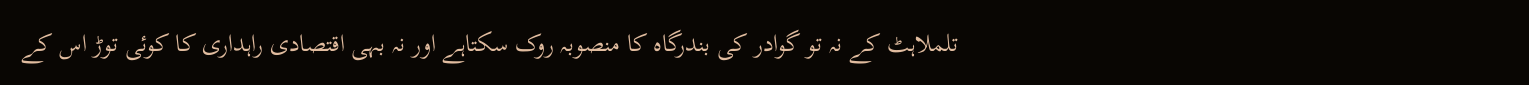تلملاہٹ کے نہ تو گوادر کی بندرگاہ کا منصوبہ روک سکتاہے اور نہ بہی اقتصادی راہداری کا کوئی توڑ اس کے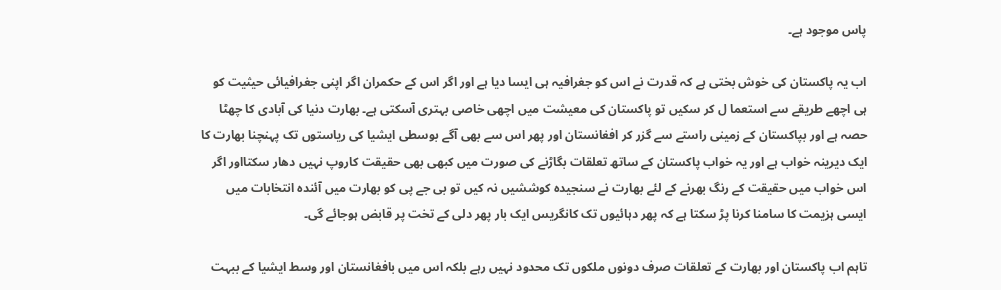پاس موجود ہے۔

اب یہ پاکستان کی خوش بختی ہے کہ قدرت نے اس کو جغرافیہ ہی ایسا دیا ہے اور اگر اس کے حکمران اگر اپنی جغرافیائی حیثیت کو ہی اچھے طریقے سے استعما ل کر سکیں تو پاکستان کی معیشت میں اچھی خاصی بہتری آسکتی ہے۔ بھارت دنیا کی آبادی کا چھٹا حصہ ہے اور بپاکستان کے زمینی راستے سے گزر کر افغانستان اور پھر اس سے بھی آگے بوسطی ایشیا کی ریاستوں تک پہنچنا بھارت کا ایک دیرینہ خواب ہے اور یہ خواب پاکستان کے ساتھ تعلقات بگاڑنے کی صورت میں کبھی بھی حقیقت کاروپ نہیں دھار سکتااور اگر اس خواب میں حقیقت کے رنگ بھرنے کے لئے بھارت نے سنجیدہ کوششیں نہ کیں تو بی جے پی کو بھارت میں آئندہ انتخابات میں ایسی ہزیمت کا سامنا کرنا پڑ سکتا ہے کہ پھر دہائیوں تک کانگریس ایک بار پھر دلی کے تخت پر قابض ہوجائے گی۔

تاہم اب پاکستان اور بھارت کے تعلقات صرف دونوں ملکوں تک محدود نہیں رہے بلکہ اس میں بافغانستان اور وسط ایشیا کے ببہت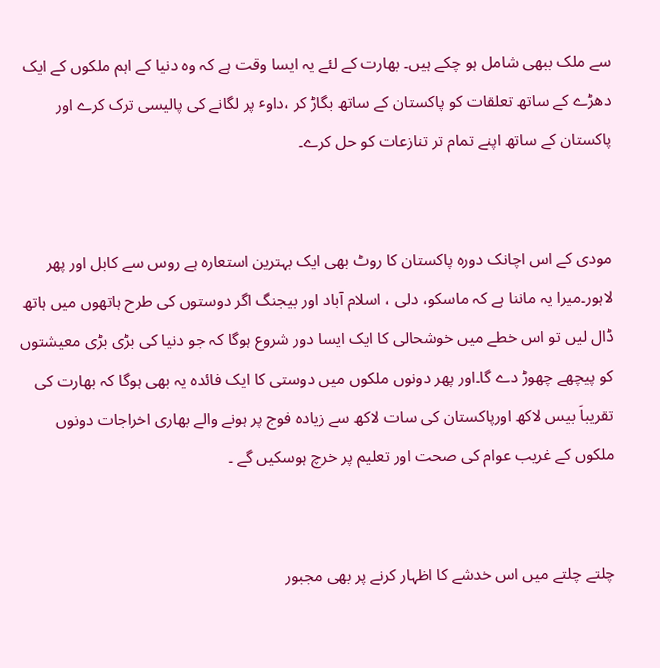سے ملک ببھی شامل ہو چکے ہیں۔ بھارت کے لئے یہ ایسا وقت ہے کہ وہ دنیا کے اہم ملکوں کے ایک دھڑے کے ساتھ تعلقات کو پاکستان کے ساتھ بگاڑ کر ،داوٴ پر لگانے کی پالیسی ترک کرے اور پاکستان کے ساتھ اپنے تمام تر تنازعات کو حل کرے۔


مودی کے اس اچانک دورہ پاکستان کا روٹ بھی ایک بہترین استعارہ ہے روس سے کابل اور پھر لاہور۔میرا یہ ماننا ہے کہ ماسکو، دلی ، اسلام آباد اور بیجنگ اگر دوستوں کی طرح ہاتھوں میں ہاتھ ڈال لیں تو اس خطے میں خوشحالی کا ایک ایسا دور شروع ہوگا کہ جو دنیا کی بڑی بڑی معیشتوں کو پیچھے چھوڑ دے گا۔اور پھر دونوں ملکوں میں دوستی کا ایک فائدہ یہ بھی ہوگا کہ بھارت کی تقریباَ بیس لاکھ اورپاکستان کی سات لاکھ سے زیادہ فوج پر ہونے والے بھاری اخراجات دونوں ملکوں کے غریب عوام کی صحت اور تعلیم پر خرچ ہوسکیں گے ۔


چلتے چلتے میں اس خدشے کا اظہار کرنے پر بھی مجبور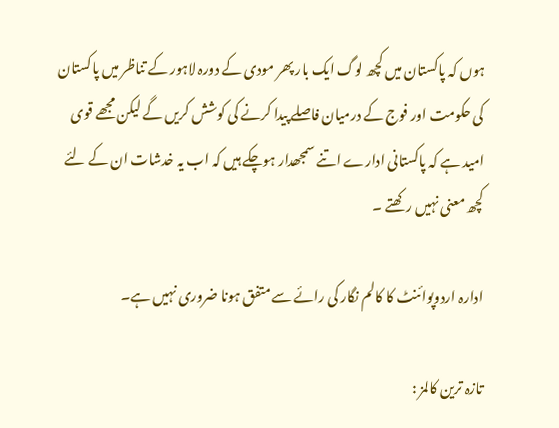ہوں کہ پاکستان میں کچھ لوگ ایک بار پھر مودی کے دورہ لاہور کے تناظر میں پاکستان کی حکومت اور فوج کے درمیان فاصلے پیدا کرنے کی کوشش کریں گے لیکن مجھے قوی امید ہے کہ پاکستانی ادارے اتنے سمجھدار ہوچکے ہیں کہ اب یہ خدشات ان کے لئے کچھ معنی نہیں رکھتے ۔

ادارہ اردوپوائنٹ کا کالم نگار کی رائے سے متفق ہونا ضروری نہیں ہے۔

تازہ ترین کالمز :